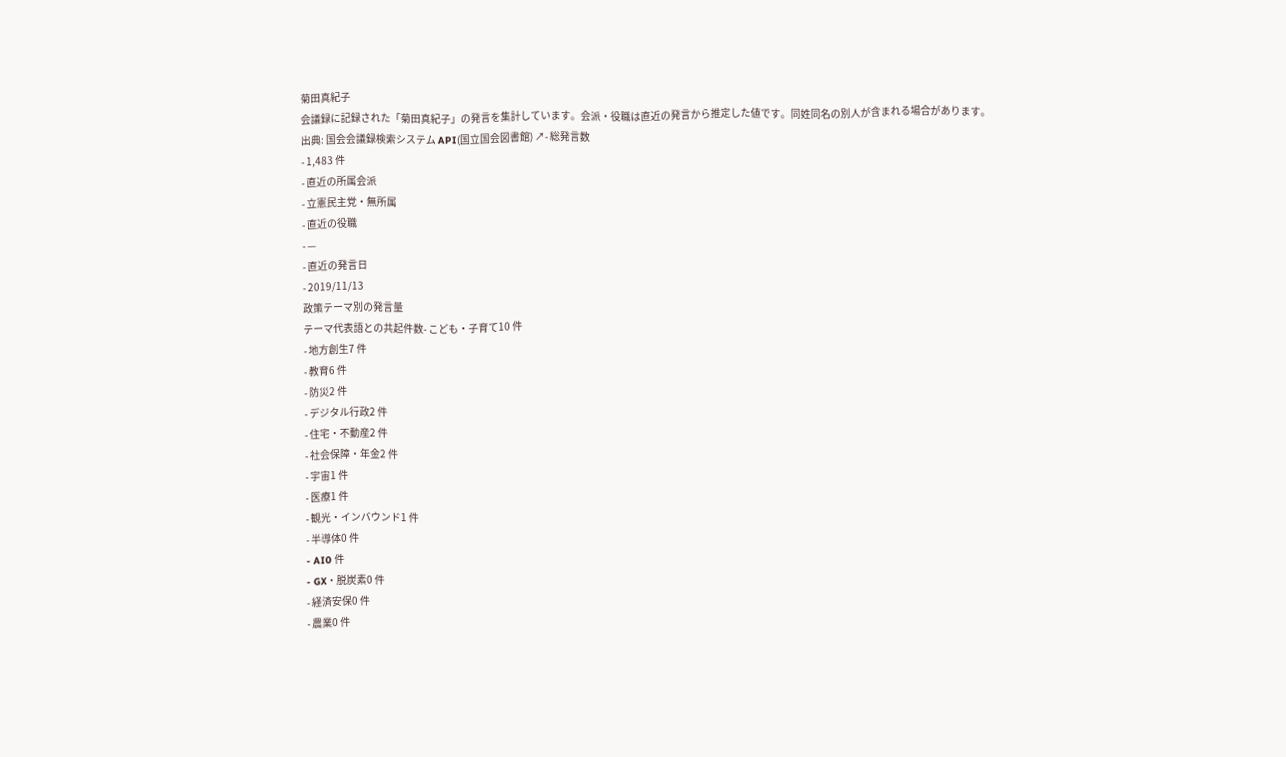菊田真紀子
会議録に記録された「菊田真紀子」の発言を集計しています。会派・役職は直近の発言から推定した値です。同姓同名の別人が含まれる場合があります。
出典: 国会会議録検索システム API(国立国会図書館) ↗- 総発言数
- 1,483 件
- 直近の所属会派
- 立憲民主党・無所属
- 直近の役職
- —
- 直近の発言日
- 2019/11/13
政策テーマ別の発言量
テーマ代表語との共起件数- こども・子育て10 件
- 地方創生7 件
- 教育6 件
- 防災2 件
- デジタル行政2 件
- 住宅・不動産2 件
- 社会保障・年金2 件
- 宇宙1 件
- 医療1 件
- 観光・インバウンド1 件
- 半導体0 件
- AI0 件
- GX・脱炭素0 件
- 経済安保0 件
- 農業0 件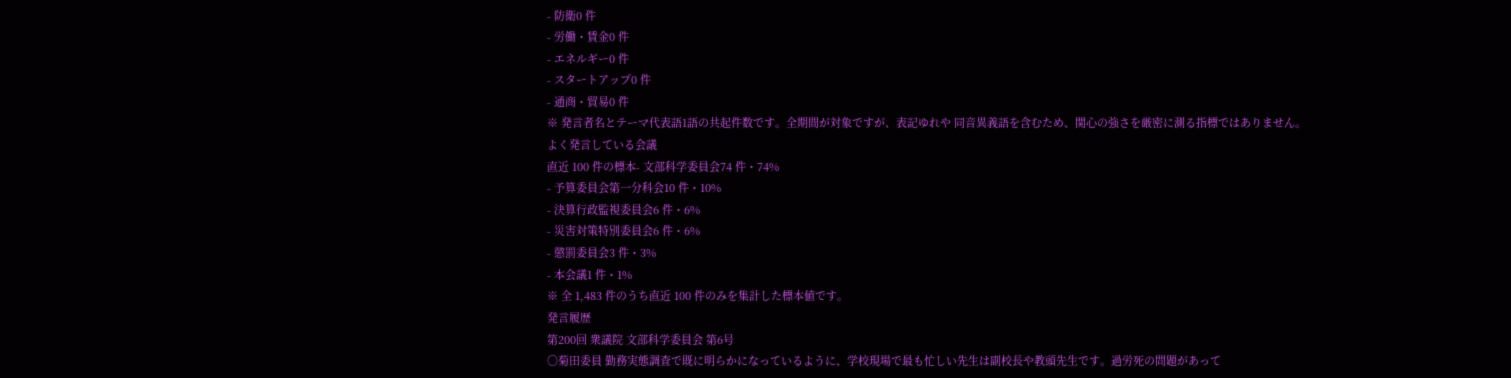- 防衛0 件
- 労働・賃金0 件
- エネルギー0 件
- スタートアップ0 件
- 通商・貿易0 件
※ 発言者名とテーマ代表語1語の共起件数です。全期間が対象ですが、表記ゆれや 同音異義語を含むため、関心の強さを厳密に測る指標ではありません。
よく発言している会議
直近 100 件の標本- 文部科学委員会74 件・74%
- 予算委員会第一分科会10 件・10%
- 決算行政監視委員会6 件・6%
- 災害対策特別委員会6 件・6%
- 懲罰委員会3 件・3%
- 本会議1 件・1%
※ 全 1,483 件のうち直近 100 件のみを集計した標本値です。
発言履歴
第200回 衆議院 文部科学委員会 第6号
○菊田委員 勤務実態調査で既に明らかになっているように、学校現場で最も忙しい先生は副校長や教頭先生です。過労死の問題があって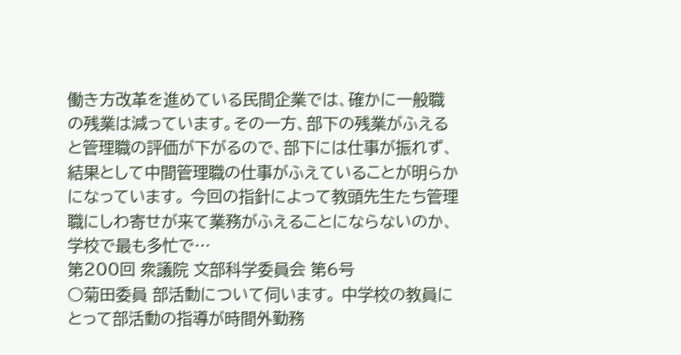働き方改革を進めている民間企業では、確かに一般職の残業は減っています。その一方、部下の残業がふえると管理職の評価が下がるので、部下には仕事が振れず、結果として中間管理職の仕事がふえていることが明らかになっています。 今回の指針によって教頭先生たち管理職にしわ寄せが来て業務がふえることにならないのか、学校で最も多忙で…
第200回 衆議院 文部科学委員会 第6号
○菊田委員 部活動について伺います。 中学校の教員にとって部活動の指導が時間外勤務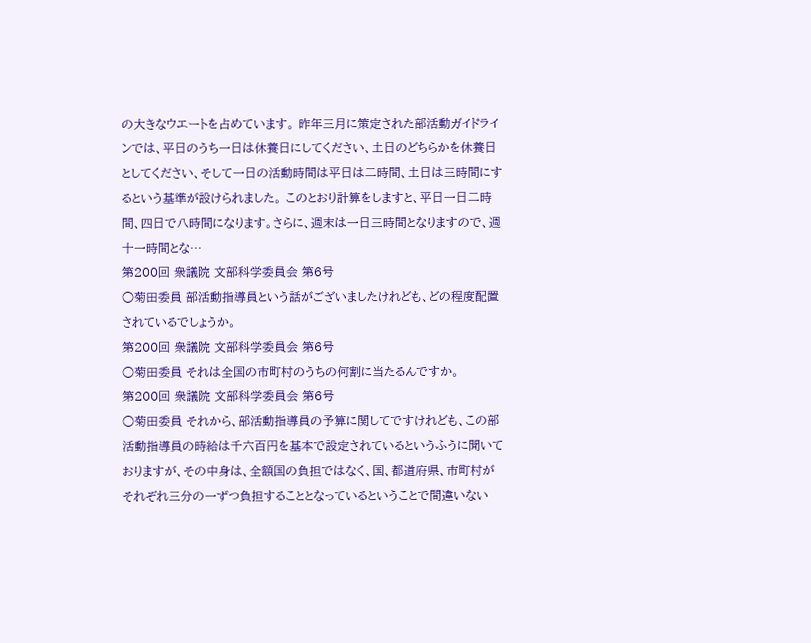の大きなウエートを占めています。 昨年三月に策定された部活動ガイドラインでは、平日のうち一日は休養日にしてください、土日のどちらかを休養日としてください、そして一日の活動時間は平日は二時間、土日は三時間にするという基準が設けられました。 このとおり計算をしますと、平日一日二時間、四日で八時間になります。さらに、週末は一日三時間となりますので、週十一時間とな…
第200回 衆議院 文部科学委員会 第6号
○菊田委員 部活動指導員という話がございましたけれども、どの程度配置されているでしょうか。
第200回 衆議院 文部科学委員会 第6号
○菊田委員 それは全国の市町村のうちの何割に当たるんですか。
第200回 衆議院 文部科学委員会 第6号
○菊田委員 それから、部活動指導員の予算に関してですけれども、この部活動指導員の時給は千六百円を基本で設定されているというふうに聞いておりますが、その中身は、全額国の負担ではなく、国、都道府県、市町村がそれぞれ三分の一ずつ負担することとなっているということで間違いない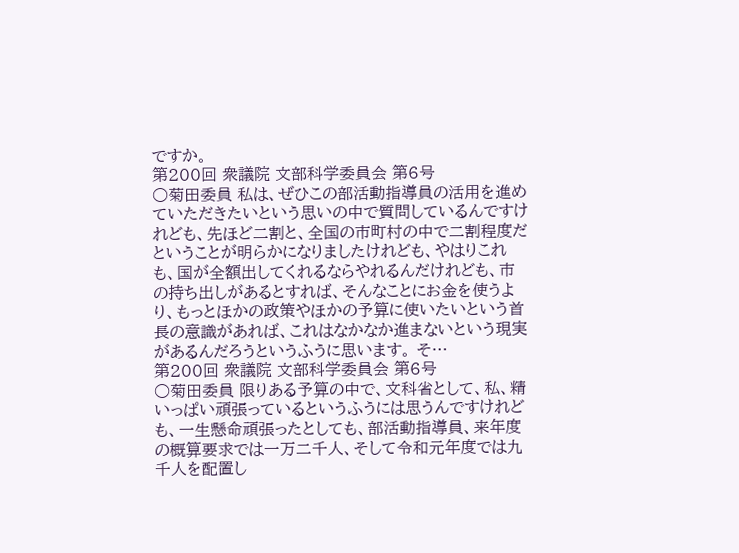ですか。
第200回 衆議院 文部科学委員会 第6号
○菊田委員 私は、ぜひこの部活動指導員の活用を進めていただきたいという思いの中で質問しているんですけれども、先ほど二割と、全国の市町村の中で二割程度だということが明らかになりましたけれども、やはりこれも、国が全額出してくれるならやれるんだけれども、市の持ち出しがあるとすれば、そんなことにお金を使うより、もっとほかの政策やほかの予算に使いたいという首長の意識があれば、これはなかなか進まないという現実があるんだろうというふうに思います。 そ…
第200回 衆議院 文部科学委員会 第6号
○菊田委員 限りある予算の中で、文科省として、私、精いっぱい頑張っているというふうには思うんですけれども、一生懸命頑張ったとしても、部活動指導員、来年度の概算要求では一万二千人、そして令和元年度では九千人を配置し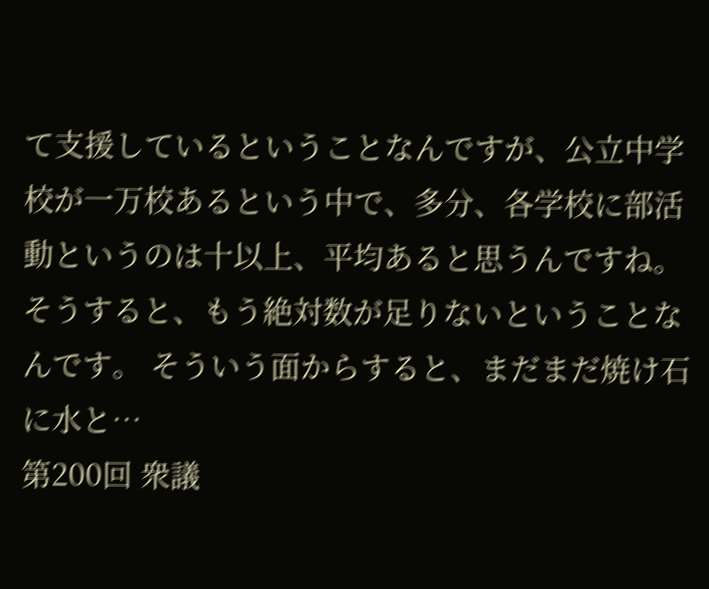て支援しているということなんですが、公立中学校が一万校あるという中で、多分、各学校に部活動というのは十以上、平均あると思うんですね。そうすると、もう絶対数が足りないということなんです。 そういう面からすると、まだまだ焼け石に水と…
第200回 衆議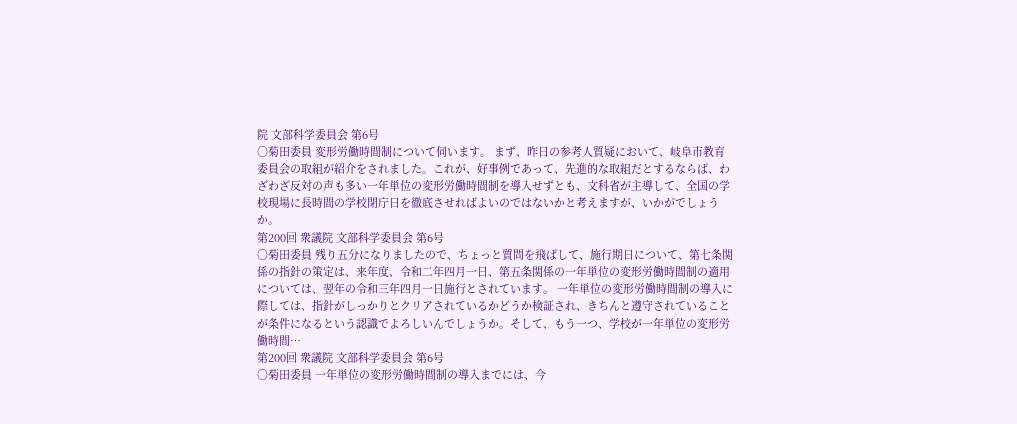院 文部科学委員会 第6号
○菊田委員 変形労働時間制について伺います。 まず、昨日の参考人質疑において、岐阜市教育委員会の取組が紹介をされました。これが、好事例であって、先進的な取組だとするならば、わざわざ反対の声も多い一年単位の変形労働時間制を導入せずとも、文科省が主導して、全国の学校現場に長時間の学校閉庁日を徹底させればよいのではないかと考えますが、いかがでしょうか。
第200回 衆議院 文部科学委員会 第6号
○菊田委員 残り五分になりましたので、ちょっと質問を飛ばして、施行期日について、第七条関係の指針の策定は、来年度、令和二年四月一日、第五条関係の一年単位の変形労働時間制の適用については、翌年の令和三年四月一日施行とされています。 一年単位の変形労働時間制の導入に際しては、指針がしっかりとクリアされているかどうか検証され、きちんと遵守されていることが条件になるという認識でよろしいんでしょうか。そして、もう一つ、学校が一年単位の変形労働時間…
第200回 衆議院 文部科学委員会 第6号
○菊田委員 一年単位の変形労働時間制の導入までには、今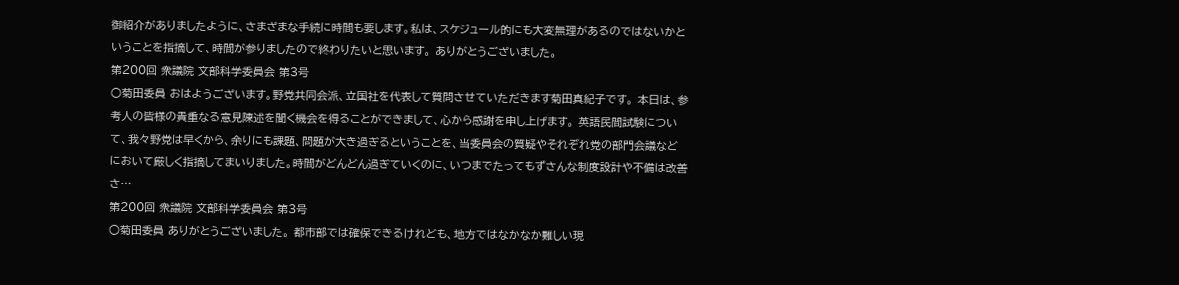御紹介がありましたように、さまざまな手続に時間も要します。私は、スケジュール的にも大変無理があるのではないかということを指摘して、時間が参りましたので終わりたいと思います。 ありがとうございました。
第200回 衆議院 文部科学委員会 第3号
○菊田委員 おはようございます。野党共同会派、立国社を代表して質問させていただきます菊田真紀子です。 本日は、参考人の皆様の貴重なる意見陳述を聞く機会を得ることができまして、心から感謝を申し上げます。 英語民間試験について、我々野党は早くから、余りにも課題、問題が大き過ぎるということを、当委員会の質疑やそれぞれ党の部門会議などにおいて厳しく指摘してまいりました。時間がどんどん過ぎていくのに、いつまでたってもずさんな制度設計や不備は改善さ…
第200回 衆議院 文部科学委員会 第3号
○菊田委員 ありがとうございました。 都市部では確保できるけれども、地方ではなかなか難しい現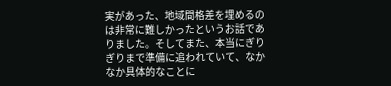実があった、地域間格差を埋めるのは非常に難しかったというお話でありました。そしてまた、本当にぎりぎりまで準備に追われていて、なかなか具体的なことに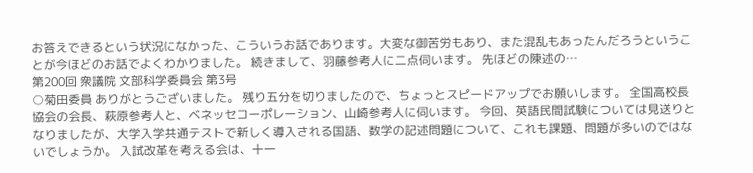お答えできるという状況になかった、こういうお話であります。大変な御苦労もあり、また混乱もあったんだろうということが今ほどのお話でよくわかりました。 続きまして、羽藤参考人に二点伺います。 先ほどの陳述の…
第200回 衆議院 文部科学委員会 第3号
○菊田委員 ありがとうございました。 残り五分を切りましたので、ちょっとスピードアップでお願いします。 全国高校長協会の会長、萩原参考人と、ベネッセコーポレーション、山崎参考人に伺います。 今回、英語民間試験については見送りとなりましたが、大学入学共通テストで新しく導入される国語、数学の記述問題について、これも課題、問題が多いのではないでしょうか。 入試改革を考える会は、十一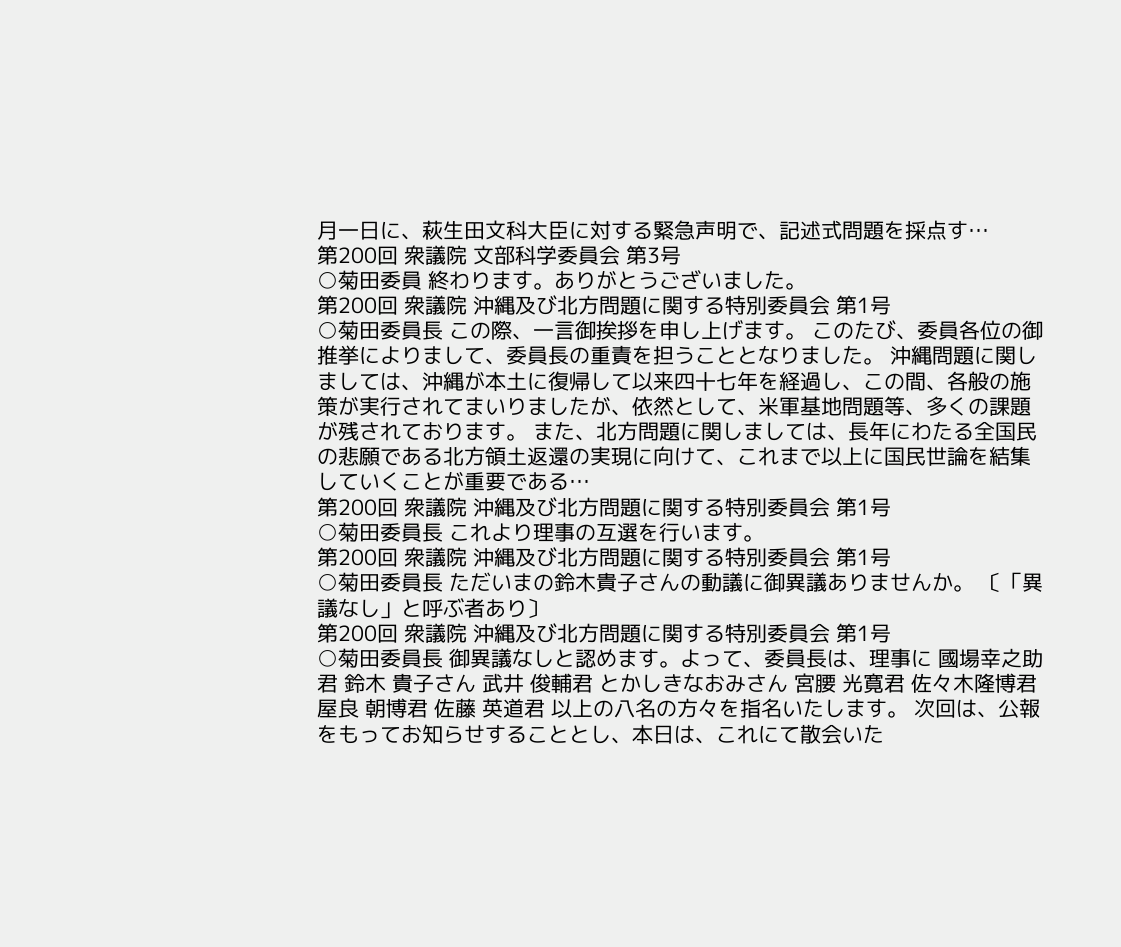月一日に、萩生田文科大臣に対する緊急声明で、記述式問題を採点す…
第200回 衆議院 文部科学委員会 第3号
○菊田委員 終わります。ありがとうございました。
第200回 衆議院 沖縄及び北方問題に関する特別委員会 第1号
○菊田委員長 この際、一言御挨拶を申し上げます。 このたび、委員各位の御推挙によりまして、委員長の重責を担うこととなりました。 沖縄問題に関しましては、沖縄が本土に復帰して以来四十七年を経過し、この間、各般の施策が実行されてまいりましたが、依然として、米軍基地問題等、多くの課題が残されております。 また、北方問題に関しましては、長年にわたる全国民の悲願である北方領土返還の実現に向けて、これまで以上に国民世論を結集していくことが重要である…
第200回 衆議院 沖縄及び北方問題に関する特別委員会 第1号
○菊田委員長 これより理事の互選を行います。
第200回 衆議院 沖縄及び北方問題に関する特別委員会 第1号
○菊田委員長 ただいまの鈴木貴子さんの動議に御異議ありませんか。 〔「異議なし」と呼ぶ者あり〕
第200回 衆議院 沖縄及び北方問題に関する特別委員会 第1号
○菊田委員長 御異議なしと認めます。よって、委員長は、理事に 國場幸之助君 鈴木 貴子さん 武井 俊輔君 とかしきなおみさん 宮腰 光寛君 佐々木隆博君 屋良 朝博君 佐藤 英道君 以上の八名の方々を指名いたします。 次回は、公報をもってお知らせすることとし、本日は、これにて散会いた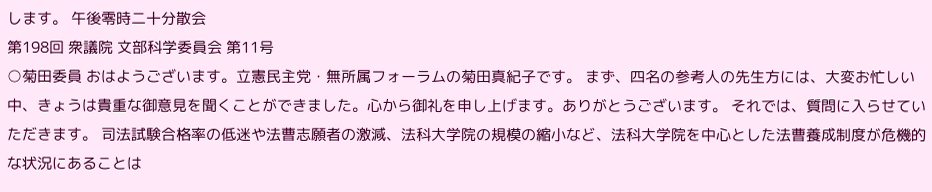します。 午後零時二十分散会
第198回 衆議院 文部科学委員会 第11号
○菊田委員 おはようございます。立憲民主党・無所属フォーラムの菊田真紀子です。 まず、四名の参考人の先生方には、大変お忙しい中、きょうは貴重な御意見を聞くことができました。心から御礼を申し上げます。ありがとうございます。 それでは、質問に入らせていただきます。 司法試験合格率の低迷や法曹志願者の激減、法科大学院の規模の縮小など、法科大学院を中心とした法曹養成制度が危機的な状況にあることは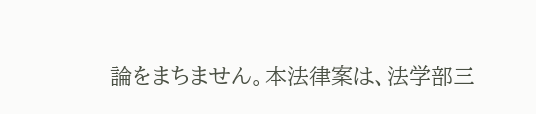論をまちません。本法律案は、法学部三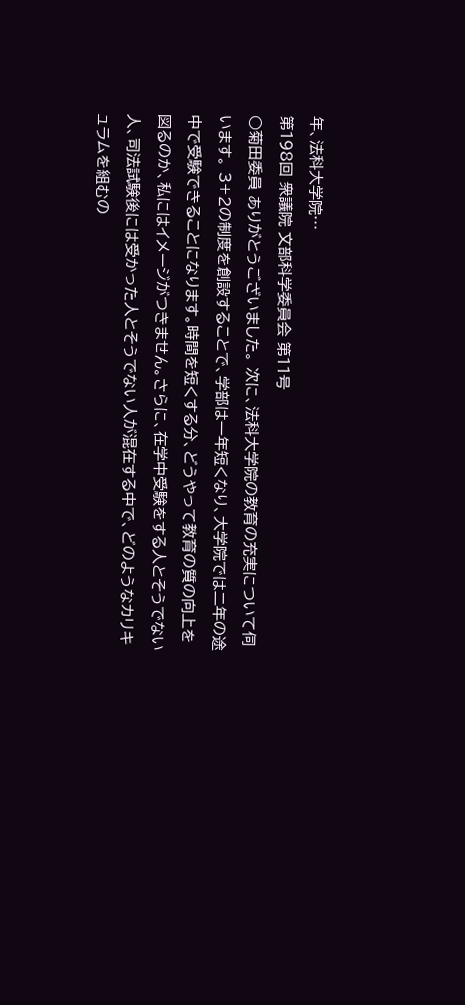年、法科大学院…
第198回 衆議院 文部科学委員会 第11号
○菊田委員 ありがとうございました。 次に、法科大学院の教育の充実について伺います。 3+2の制度を創設することで、学部は一年短くなり、大学院では二年の途中で受験できることになります。時間を短くする分、どうやって教育の質の向上を図るのか、私にはイメージがつきません。さらに、在学中受験をする人とそうでない人、司法試験後には受かった人とそうでない人が混在する中で、どのようなカリキュラムを組むの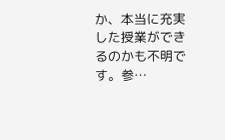か、本当に充実した授業ができるのかも不明です。参…